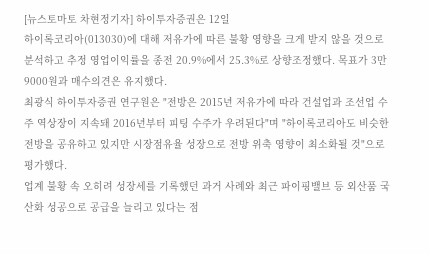[뉴스토마토 차현정기자] 하이투자증권은 12일
하이록코리아(013030)에 대해 저유가에 따른 불황 영향을 크게 받지 않을 것으로 분석하고 추정 영업이익률을 종전 20.9%에서 25.3%로 상향조정했다. 목표가 3만9000원과 매수의견은 유지했다.
최광식 하이투자증권 연구원은 "전방은 2015년 저유가에 따라 건설업과 조선업 수주 역상장이 지속돼 2016년부터 피팅 수주가 우려된다"며 "하이록코리아도 비슷한 전방을 공유하고 있지만 시장점유율 성장으로 전방 위축 영향이 최소화될 것"으로 평가했다.
업계 불황 속 오히려 성장세를 기록했던 과거 사례와 최근 파이핑밸브 등 외산품 국산화 성공으로 공급을 늘리고 있다는 점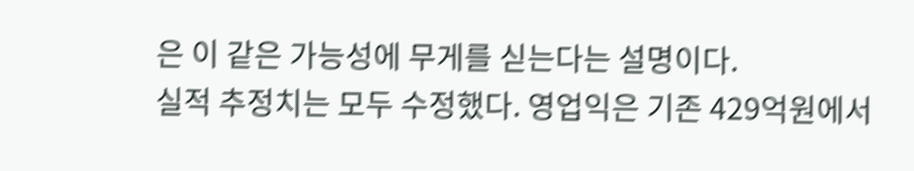은 이 같은 가능성에 무게를 싣는다는 설명이다.
실적 추정치는 모두 수정했다. 영업익은 기존 429억원에서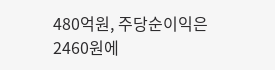480억원, 주당순이익은 2460원에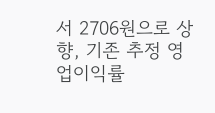서 2706원으로 상향, 기존 추정 영업이익률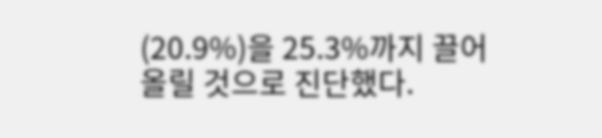(20.9%)을 25.3%까지 끌어올릴 것으로 진단했다.